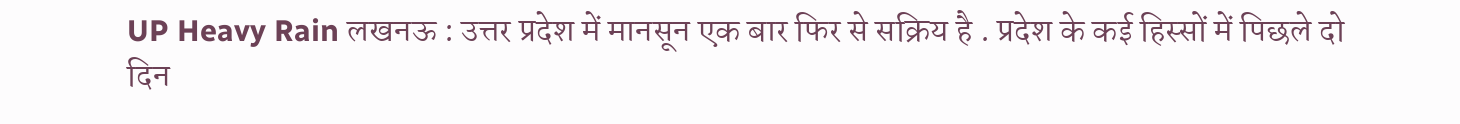UP Heavy Rain लखनऊ : उत्तर प्रदेश में मानसून एक बार फिर से सक्रिय है . प्रदेश के कई हिस्सों में पिछले दो दिन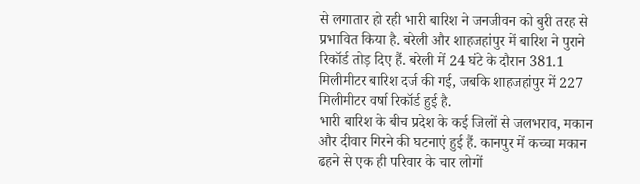से लगातार हो रही भारी बारिश ने जनजीवन को बुरी तरह से प्रभावित किया है. बरेली और शाहजहांपुर में बारिश ने पुराने रिकॉर्ड तोड़ दिए हैं. बरेली में 24 घंटे के दौरान 381.1 मिलीमीटर बारिश दर्ज की गई, जबकि शाहजहांपुर में 227 मिलीमीटर वर्षा रिकॉर्ड हुई है.
भारी बारिश के बीच प्रदेश के कई जिलों से जलभराव, मकान और दीवार गिरने की घटनाएं हुई हैं. कानपुर में कच्चा मकान ढहने से एक ही परिवार के चार लोगों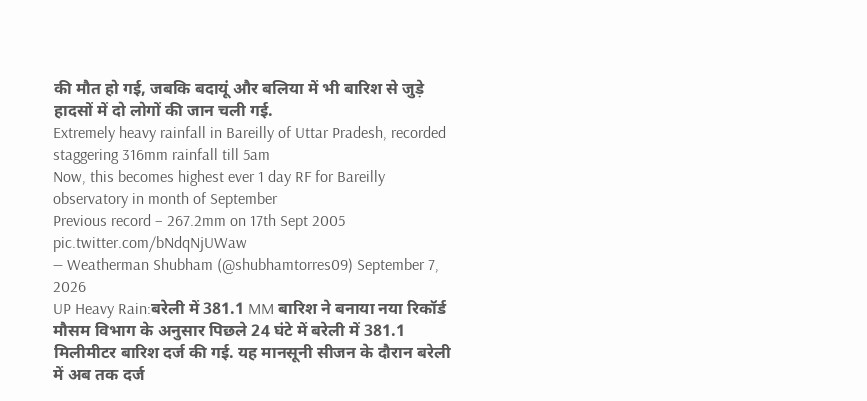की मौत हो गई, जबकि बदायूं और बलिया में भी बारिश से जुड़े हादसों में दो लोगों की जान चली गई.
Extremely heavy rainfall in Bareilly of Uttar Pradesh, recorded staggering 316mm rainfall till 5am
Now, this becomes highest ever 1 day RF for Bareilly observatory in month of September
Previous record – 267.2mm on 17th Sept 2005 pic.twitter.com/bNdqNjUWaw
— Weatherman Shubham (@shubhamtorres09) September 7, 2026
UP Heavy Rain:बरेली में 381.1 MM बारिश ने बनाया नया रिकॉर्ड
मौसम विभाग के अनुसार पिछले 24 घंटे में बरेली में 381.1 मिलीमीटर बारिश दर्ज की गई. यह मानसूनी सीजन के दौरान बरेली में अब तक दर्ज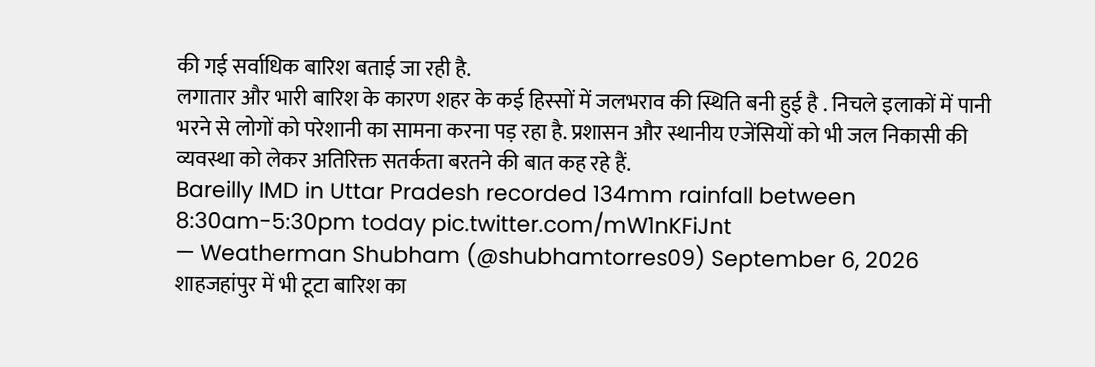की गई सर्वाधिक बारिश बताई जा रही है.
लगातार और भारी बारिश के कारण शहर के कई हिस्सों में जलभराव की स्थिति बनी हुई है . निचले इलाकों में पानी भरने से लोगों को परेशानी का सामना करना पड़ रहा है. प्रशासन और स्थानीय एजेंसियों को भी जल निकासी की व्यवस्था को लेकर अतिरिक्त सतर्कता बरतने की बात कह रहे हैं.
Bareilly IMD in Uttar Pradesh recorded 134mm rainfall between 8:30am-5:30pm today pic.twitter.com/mW1nKFiJnt
— Weatherman Shubham (@shubhamtorres09) September 6, 2026
शाहजहांपुर में भी टूटा बारिश का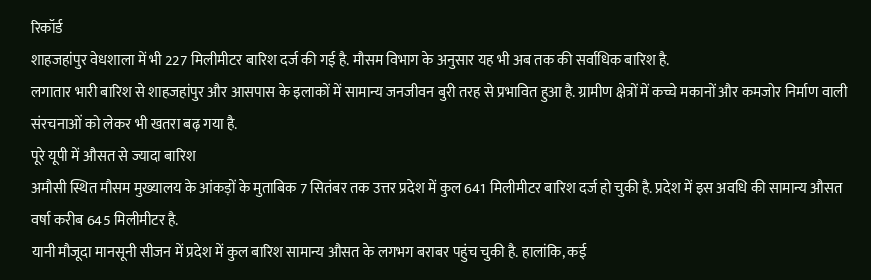रिकॉर्ड
शाहजहांपुर वेधशाला में भी 227 मिलीमीटर बारिश दर्ज की गई है. मौसम विभाग के अनुसार यह भी अब तक की सर्वाधिक बारिश है.
लगातार भारी बारिश से शाहजहांपुर और आसपास के इलाकों में सामान्य जनजीवन बुरी तरह से प्रभावित हुआ है. ग्रामीण क्षेत्रों में कच्चे मकानों और कमजोर निर्माण वाली संरचनाओं को लेकर भी खतरा बढ़ गया है.
पूरे यूपी में औसत से ज्यादा बारिश
अमौसी स्थित मौसम मुख्यालय के आंकड़ों के मुताबिक 7 सितंबर तक उत्तर प्रदेश में कुल 641 मिलीमीटर बारिश दर्ज हो चुकी है. प्रदेश में इस अवधि की सामान्य औसत वर्षा करीब 645 मिलीमीटर है.
यानी मौजूदा मानसूनी सीजन में प्रदेश में कुल बारिश सामान्य औसत के लगभग बराबर पहुंच चुकी है. हालांकि, कई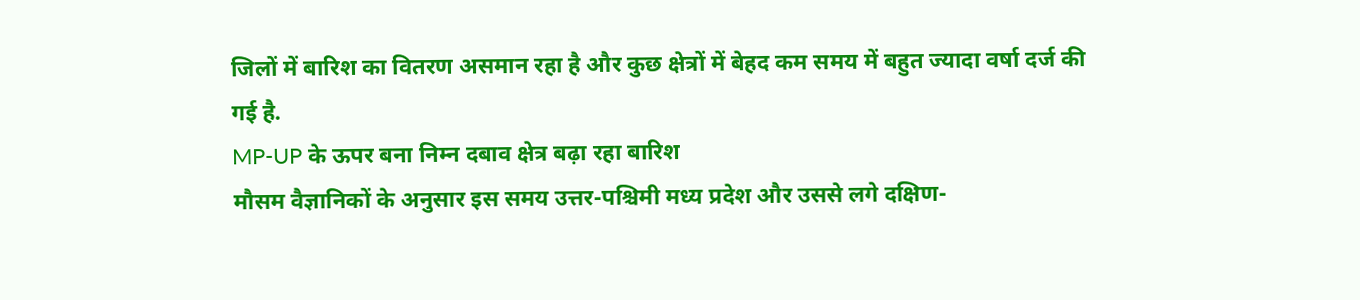जिलों में बारिश का वितरण असमान रहा है और कुछ क्षेत्रों में बेहद कम समय में बहुत ज्यादा वर्षा दर्ज की गई है.
MP-UP के ऊपर बना निम्न दबाव क्षेत्र बढ़ा रहा बारिश
मौसम वैज्ञानिकों के अनुसार इस समय उत्तर-पश्चिमी मध्य प्रदेश और उससे लगे दक्षिण-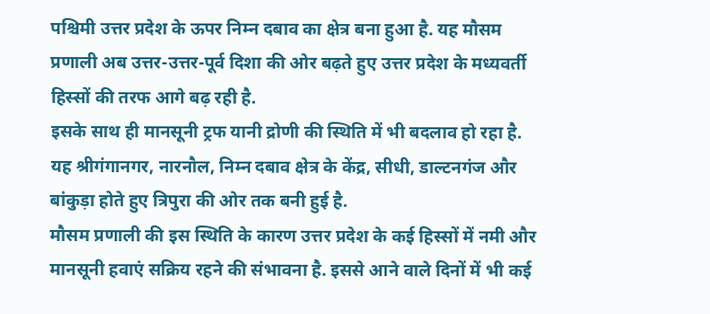पश्चिमी उत्तर प्रदेश के ऊपर निम्न दबाव का क्षेत्र बना हुआ है. यह मौसम प्रणाली अब उत्तर-उत्तर-पूर्व दिशा की ओर बढ़ते हुए उत्तर प्रदेश के मध्यवर्ती हिस्सों की तरफ आगे बढ़ रही है.
इसके साथ ही मानसूनी ट्रफ यानी द्रोणी की स्थिति में भी बदलाव हो रहा है. यह श्रीगंगानगर, नारनौल, निम्न दबाव क्षेत्र के केंद्र, सीधी, डाल्टनगंज और बांकुड़ा होते हुए त्रिपुरा की ओर तक बनी हुई है.
मौसम प्रणाली की इस स्थिति के कारण उत्तर प्रदेश के कई हिस्सों में नमी और मानसूनी हवाएं सक्रिय रहने की संभावना है. इससे आने वाले दिनों में भी कई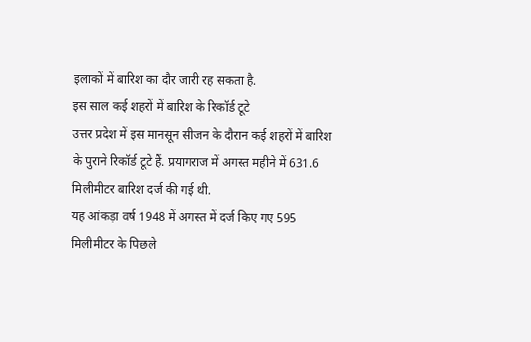इलाकों में बारिश का दौर जारी रह सकता है.
इस साल कई शहरों में बारिश के रिकॉर्ड टूटे
उत्तर प्रदेश में इस मानसून सीजन के दौरान कई शहरों में बारिश के पुराने रिकॉर्ड टूटे हैं. प्रयागराज में अगस्त महीने में 631.6 मिलीमीटर बारिश दर्ज की गई थी.
यह आंकड़ा वर्ष 1948 में अगस्त में दर्ज किए गए 595 मिलीमीटर के पिछले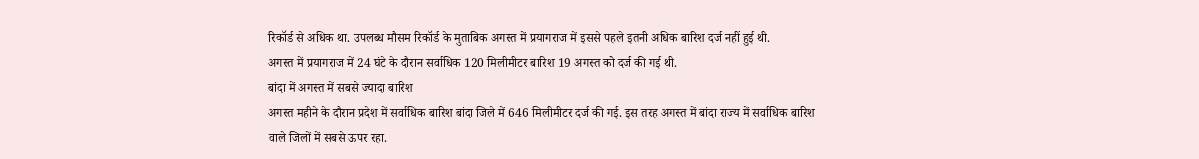रिकॉर्ड से अधिक था. उपलब्ध मौसम रिकॉर्ड के मुताबिक अगस्त में प्रयागराज में इससे पहले इतनी अधिक बारिश दर्ज नहीं हुई थी.
अगस्त में प्रयागराज में 24 घंटे के दौरान सर्वाधिक 120 मिलीमीटर बारिश 19 अगस्त को दर्ज की गई थी.
बांदा में अगस्त में सबसे ज्यादा बारिश
अगस्त महीने के दौरान प्रदेश में सर्वाधिक बारिश बांदा जिले में 646 मिलीमीटर दर्ज की गई. इस तरह अगस्त में बांदा राज्य में सर्वाधिक बारिश वाले जिलों में सबसे ऊपर रहा.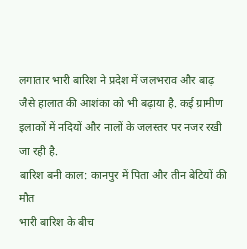लगातार भारी बारिश ने प्रदेश में जलभराव और बाढ़ जैसे हालात की आशंका को भी बढ़ाया है. कई ग्रामीण इलाकों में नदियों और नालों के जलस्तर पर नजर रखी जा रही है.
बारिश बनी काल: कानपुर में पिता और तीन बेटियों की मौत
भारी बारिश के बीच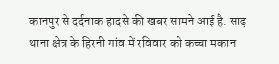कानपुर से दर्दनाक हादसे की खबर सामने आई है. साढ़ थाना क्षेत्र के हिरनी गांव में रविवार को कच्चा मकान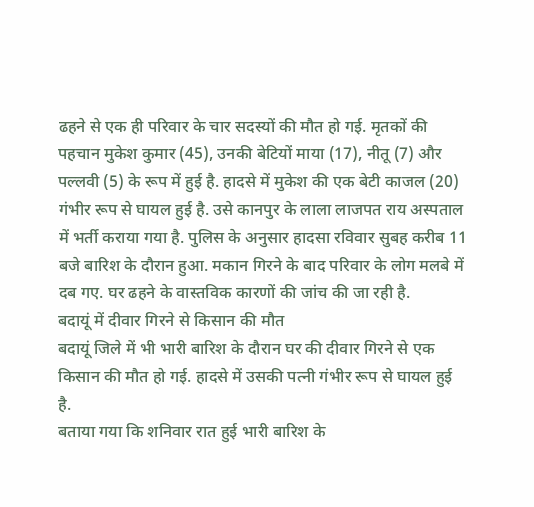ढहने से एक ही परिवार के चार सदस्यों की मौत हो गई. मृतकों की पहचान मुकेश कुमार (45), उनकी बेटियों माया (17), नीतू (7) और पल्लवी (5) के रूप में हुई है. हादसे में मुकेश की एक बेटी काजल (20) गंभीर रूप से घायल हुई है. उसे कानपुर के लाला लाजपत राय अस्पताल में भर्ती कराया गया है. पुलिस के अनुसार हादसा रविवार सुबह करीब 11 बजे बारिश के दौरान हुआ. मकान गिरने के बाद परिवार के लोग मलबे में दब गए. घर ढहने के वास्तविक कारणों की जांच की जा रही है.
बदायूं में दीवार गिरने से किसान की मौत
बदायूं जिले में भी भारी बारिश के दौरान घर की दीवार गिरने से एक किसान की मौत हो गई. हादसे में उसकी पत्नी गंभीर रूप से घायल हुई है.
बताया गया कि शनिवार रात हुई भारी बारिश के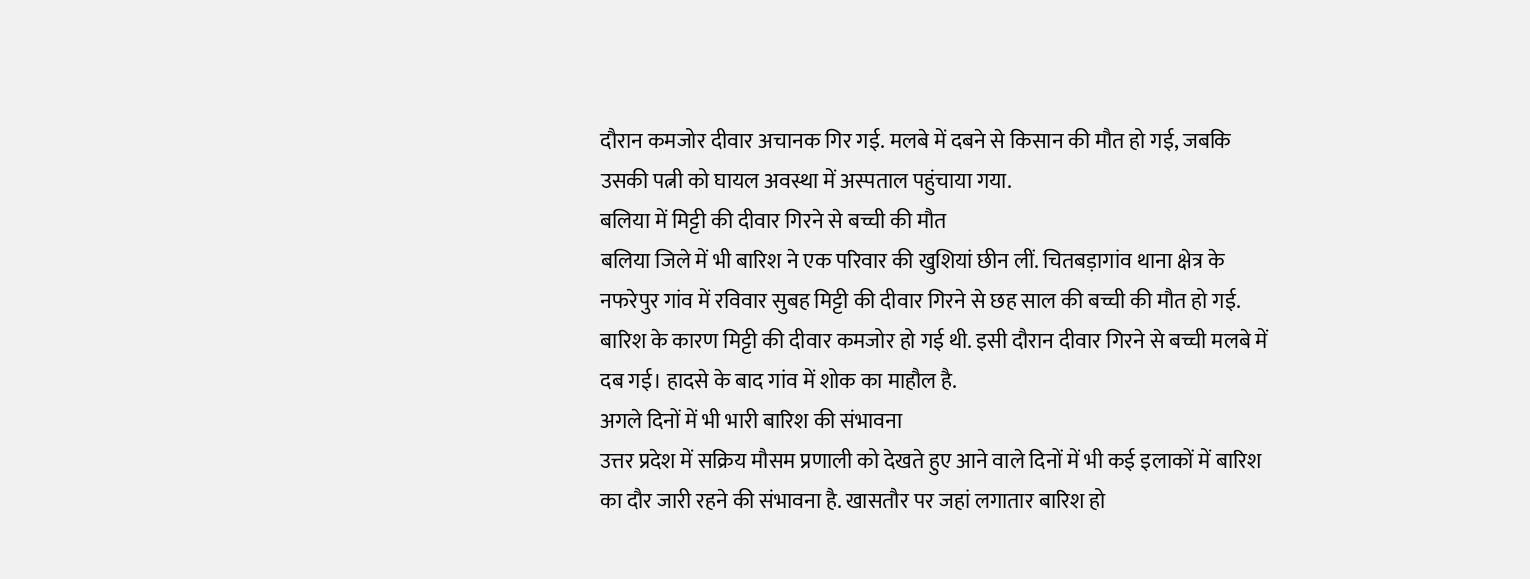दौरान कमजोर दीवार अचानक गिर गई. मलबे में दबने से किसान की मौत हो गई, जबकि उसकी पत्नी को घायल अवस्था में अस्पताल पहुंचाया गया.
बलिया में मिट्टी की दीवार गिरने से बच्ची की मौत
बलिया जिले में भी बारिश ने एक परिवार की खुशियां छीन लीं. चितबड़ागांव थाना क्षेत्र के नफरेपुर गांव में रविवार सुबह मिट्टी की दीवार गिरने से छह साल की बच्ची की मौत हो गई.
बारिश के कारण मिट्टी की दीवार कमजोर हो गई थी. इसी दौरान दीवार गिरने से बच्ची मलबे में दब गई। हादसे के बाद गांव में शोक का माहौल है.
अगले दिनों में भी भारी बारिश की संभावना
उत्तर प्रदेश में सक्रिय मौसम प्रणाली को देखते हुए आने वाले दिनों में भी कई इलाकों में बारिश का दौर जारी रहने की संभावना है. खासतौर पर जहां लगातार बारिश हो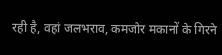रही है, वहां जलभराव, कमजोर मकानों के गिरने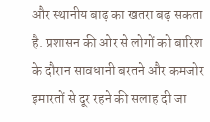और स्थानीय बाढ़ का खतरा बढ़ सकता है. प्रशासन की ओर से लोगों को बारिश के दौरान सावधानी बरतने और कमजोर इमारतों से दूर रहने की सलाह दी जा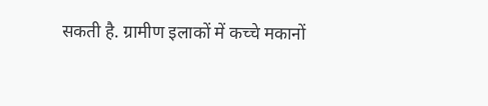सकती है. ग्रामीण इलाकों में कच्चे मकानों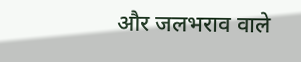और जलभराव वाले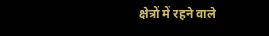क्षेत्रों में रहने वाले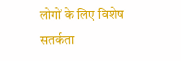लोगों के लिए विशेष सतर्कता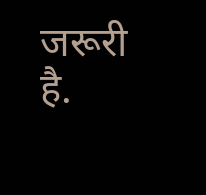जरूरी है.